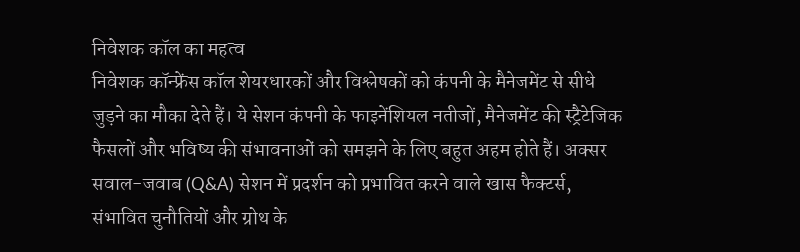निवेशक कॉल का महत्व
निवेशक कॉन्फ्रेंस कॉल शेयरधारकों और विश्लेषकों को कंपनी के मैनेजमेंट से सीधे जुड़ने का मौका देते हैं। ये सेशन कंपनी के फाइनेंशियल नतीजों, मैनेजमेंट की स्ट्रैटेजिक फैसलों और भविष्य की संभावनाओं को समझने के लिए बहुत अहम होते हैं। अक्सर सवाल-जवाब (Q&A) सेशन में प्रदर्शन को प्रभावित करने वाले खास फैक्टर्स, संभावित चुनौतियों और ग्रोथ के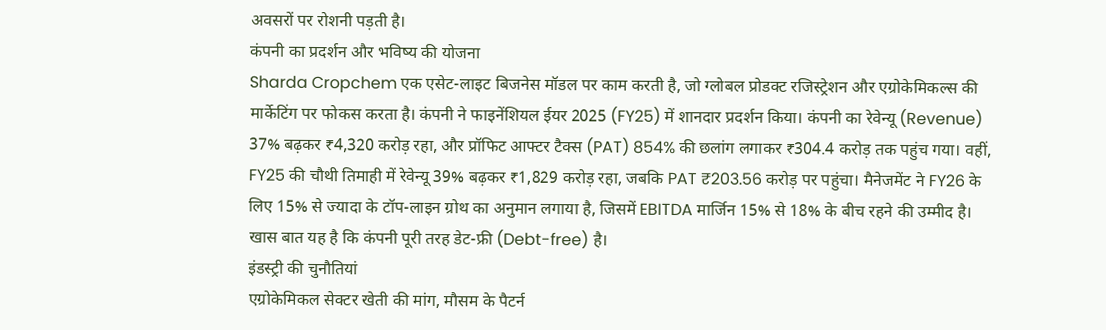अवसरों पर रोशनी पड़ती है।
कंपनी का प्रदर्शन और भविष्य की योजना
Sharda Cropchem एक एसेट-लाइट बिजनेस मॉडल पर काम करती है, जो ग्लोबल प्रोडक्ट रजिस्ट्रेशन और एग्रोकेमिकल्स की मार्केटिंग पर फोकस करता है। कंपनी ने फाइनेंशियल ईयर 2025 (FY25) में शानदार प्रदर्शन किया। कंपनी का रेवेन्यू (Revenue) 37% बढ़कर ₹4,320 करोड़ रहा, और प्रॉफिट आफ्टर टैक्स (PAT) 854% की छलांग लगाकर ₹304.4 करोड़ तक पहुंच गया। वहीं, FY25 की चौथी तिमाही में रेवेन्यू 39% बढ़कर ₹1,829 करोड़ रहा, जबकि PAT ₹203.56 करोड़ पर पहुंचा। मैनेजमेंट ने FY26 के लिए 15% से ज्यादा के टॉप-लाइन ग्रोथ का अनुमान लगाया है, जिसमें EBITDA मार्जिन 15% से 18% के बीच रहने की उम्मीद है। खास बात यह है कि कंपनी पूरी तरह डेट-फ्री (Debt-free) है।
इंडस्ट्री की चुनौतियां
एग्रोकेमिकल सेक्टर खेती की मांग, मौसम के पैटर्न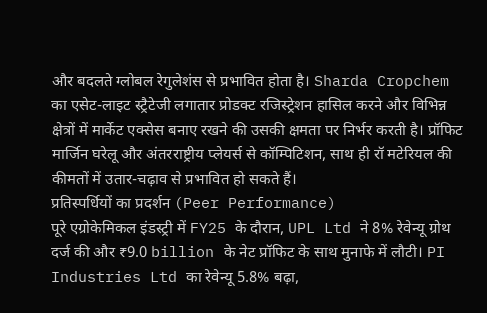और बदलते ग्लोबल रेगुलेशंस से प्रभावित होता है। Sharda Cropchem का एसेट-लाइट स्ट्रैटेजी लगातार प्रोडक्ट रजिस्ट्रेशन हासिल करने और विभिन्न क्षेत्रों में मार्केट एक्सेस बनाए रखने की उसकी क्षमता पर निर्भर करती है। प्रॉफिट मार्जिन घरेलू और अंतरराष्ट्रीय प्लेयर्स से कॉम्पिटिशन, साथ ही रॉ मटेरियल की कीमतों में उतार-चढ़ाव से प्रभावित हो सकते हैं।
प्रतिस्पर्धियों का प्रदर्शन (Peer Performance)
पूरे एग्रोकेमिकल इंडस्ट्री में FY25 के दौरान, UPL Ltd ने 8% रेवेन्यू ग्रोथ दर्ज की और ₹9.0 billion के नेट प्रॉफिट के साथ मुनाफे में लौटी। PI Industries Ltd का रेवेन्यू 5.8% बढ़ा,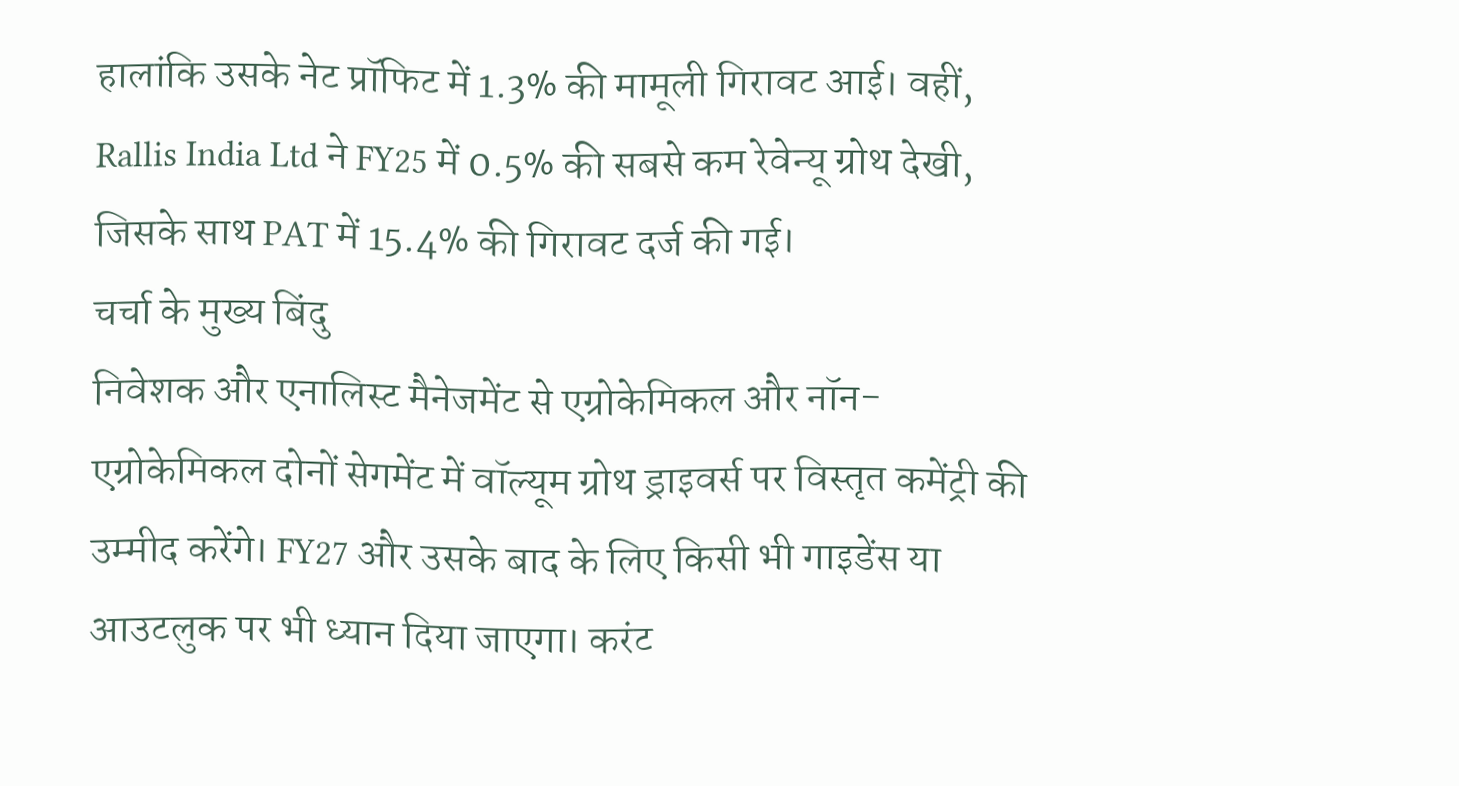हालांकि उसके नेट प्रॉफिट में 1.3% की मामूली गिरावट आई। वहीं, Rallis India Ltd ने FY25 में 0.5% की सबसे कम रेवेन्यू ग्रोथ देखी, जिसके साथ PAT में 15.4% की गिरावट दर्ज की गई।
चर्चा के मुख्य बिंदु
निवेशक और एनालिस्ट मैनेजमेंट से एग्रोकेमिकल और नॉन-एग्रोकेमिकल दोनों सेगमेंट में वॉल्यूम ग्रोथ ड्राइवर्स पर विस्तृत कमेंट्री की उम्मीद करेंगे। FY27 और उसके बाद के लिए किसी भी गाइडेंस या आउटलुक पर भी ध्यान दिया जाएगा। करंट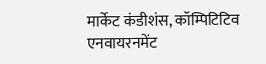मार्केट कंडीशंस, कॉम्पिटिटिव एनवायरनमेंट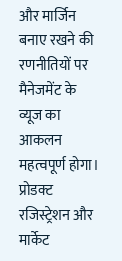और मार्जिन बनाए रखने की रणनीतियों पर मैनेजमेंट के व्यूज का आकलन महत्वपूर्ण होगा। प्रोडक्ट रजिस्ट्रेशन और मार्केट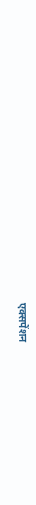एक्सपेंशन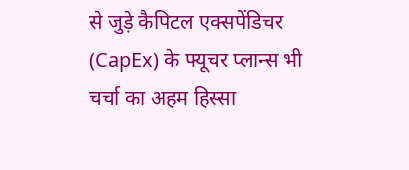से जुड़े कैपिटल एक्सपेंडिचर (CapEx) के फ्यूचर प्लान्स भी चर्चा का अहम हिस्सा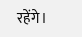रहेंगे।